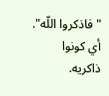"فاذكروا اللّه". أي كونوا ذاكريه.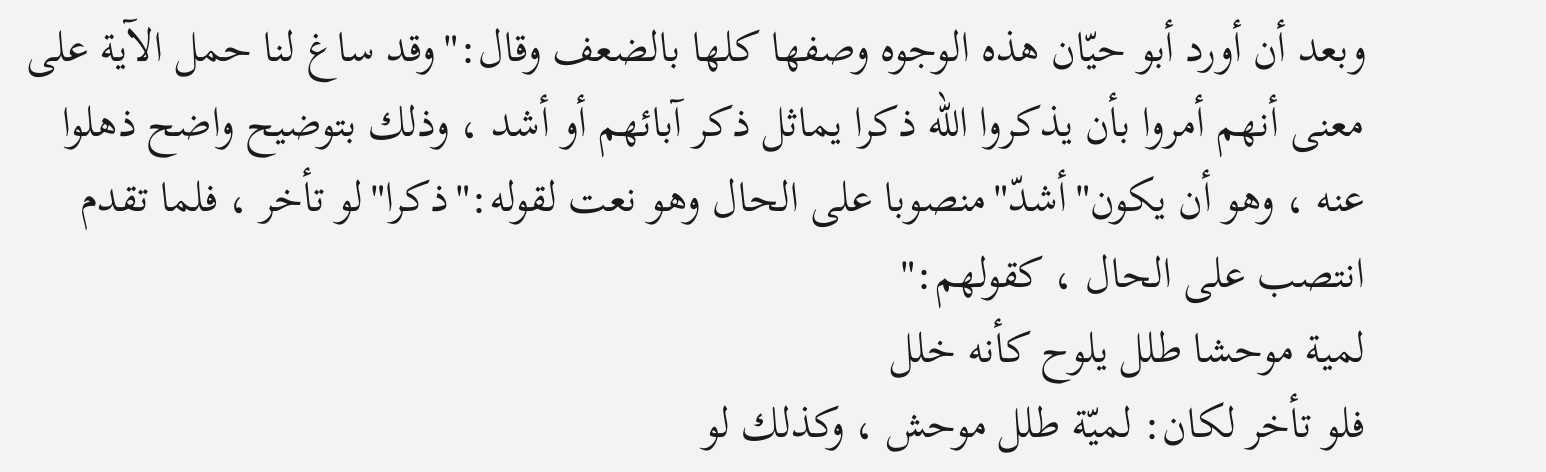وبعد أن أورد أبو حيّان هذه الوجوه وصفها كلها بالضعف وقال:"وقد ساغ لنا حمل الآية على معنى أنهم أمروا بأن يذكروا اللّه ذكرا يماثل ذكر آبائهم أو أشد ، وذلك بتوضيح واضح ذهلوا عنه ، وهو أن يكون"أشدّ"منصوبا على الحال وهو نعت لقوله:"ذكرا"لو تأخر ، فلما تقدم انتصب على الحال ، كقولهم:"
لمية موحشا طلل يلوح كأنه خلل
فلو تأخر لكان: لميّة طلل موحش ، وكذلك لو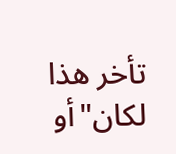تأخر هذا لكان"أو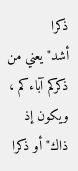ذكرا أشد"يعني من ذكركم آباءكم ، ويكون إذ ذاك"أو ذكرا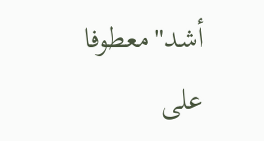أشد"معطوفا على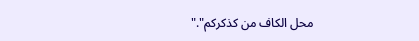محل الكاف من كذكركم"."